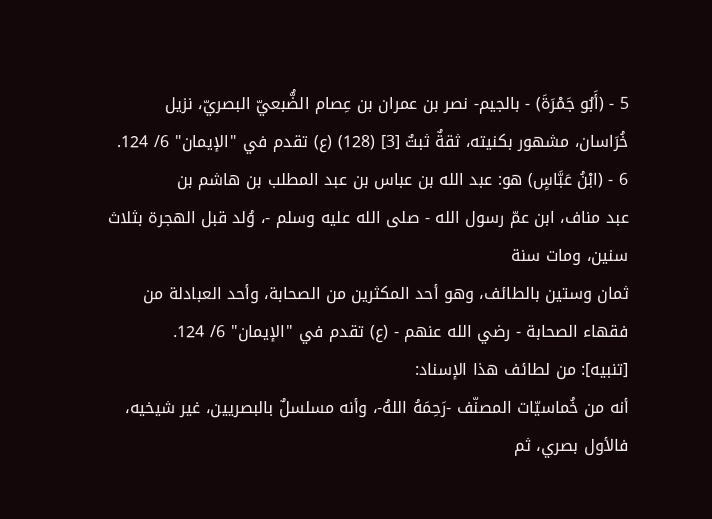5 - (أَبُو جَمْرَةَ) - بالجيم- نصر بن عمران بن عِصام الضُّبعيّ البصريّ، نزيل
خُرَاسان، مشهور بكنيته، ثقةٌ ثبتٌ [3] (128) (ع) تقدم في "الإيمان" 6/ 124.
6 - (ابْنُ عَبَّاسٍ) هو: عبد الله بن عباس بن عبد المطلب بن هاشم بن
عبد مناف، ابن عمّ رسول الله - صلى الله عليه وسلم -، وُلد قبل الهجرة بثلاث سنين، ومات سنة
ثمان وستين بالطائف، وهو أحد المكثرين من الصحابة، وأحد العبادلة من
فقهاء الصحابة - رضي الله عنهم - (ع) تقدم في "الإيمان" 6/ 124.
[تنبيه]: من لطائف هذا الإسناد:
أنه من خُماسيّات المصنّف -رَحِمَهُ اللهُ-، وأنه مسلسلٌ بالبصريين، غير شيخيه،
فالأول بصري، ثم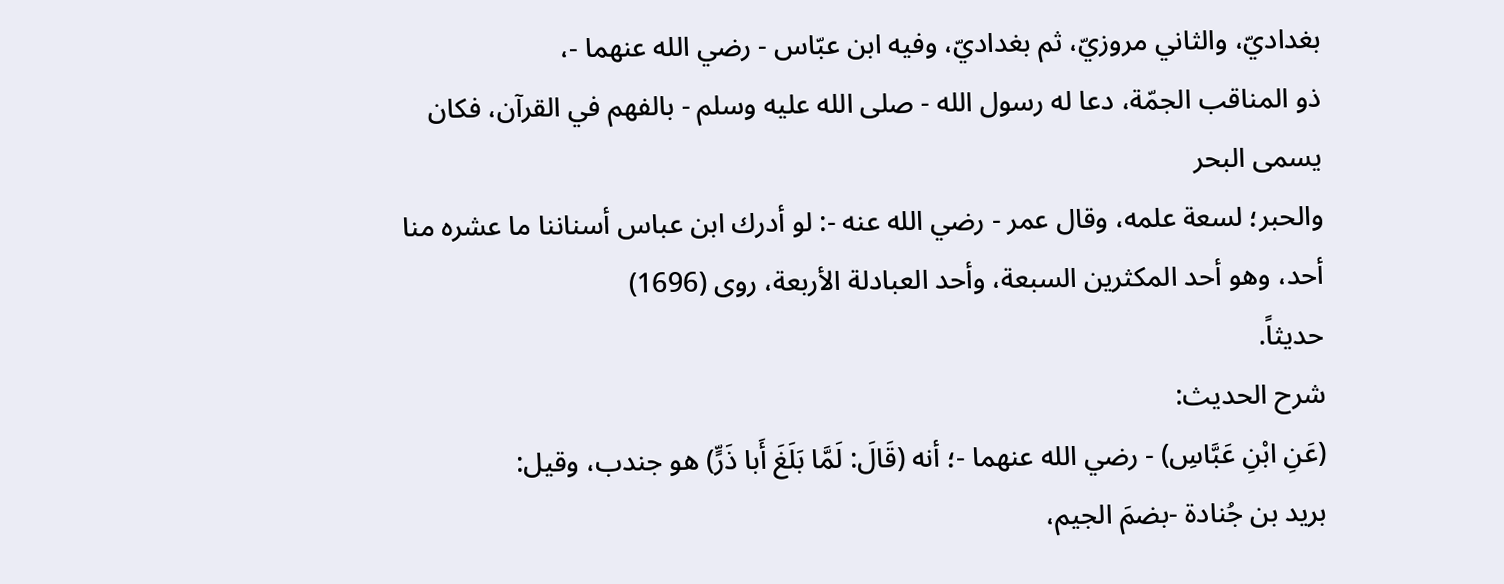بغداديّ، والثاني مروزيّ، ثم بغداديّ، وفيه ابن عبّاس - رضي الله عنهما -،
ذو المناقب الجمّة، دعا له رسول الله - صلى الله عليه وسلم - بالفهم في القرآن، فكان يسمى البحر
والحبر؛ لسعة علمه، وقال عمر - رضي الله عنه -: لو أدرك ابن عباس أسناننا ما عشره منا
أحد، وهو أحد المكثرين السبعة، وأحد العبادلة الأربعة، روى (1696)
حديثاً.
شرح الحديث:
(عَنِ ابْنِ عَبَّاسِ) - رضي الله عنهما -؛ أنه (قَالَ: لَمَّا بَلَغَ أَبا ذَرٍّ) هو جندب، وقيل:
بريد بن جُنادة -بضمَ الجيم،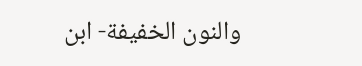والنون الخفيفة- ابن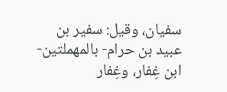سفيان، وقيل: سفير بن
عبيد بن حرام- بالمهملتين- ابن غِفار، وغِفار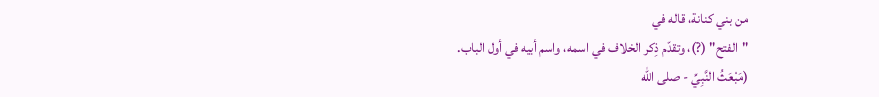من بني كنانة، قاله في
"الفتح" (?)، وتقدّم ذِكر الخلاف في اسمه، واسم أبيه في أول الباب.
(مَبْعَثُ النَّبِيِّ - صلى الله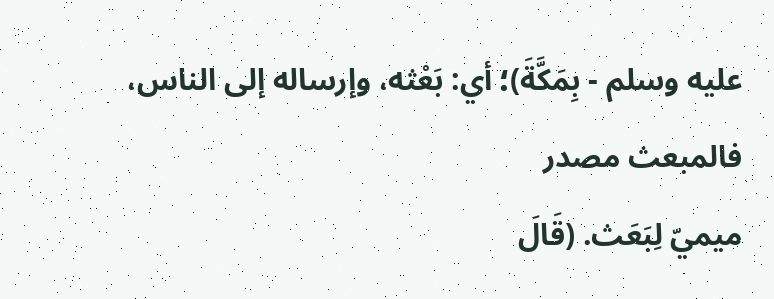عليه وسلم - بِمَكَّةَ)؛ أي: بَعْثه، وإرساله إلى الناس، فالمبعث مصدر
ميميّ لِبَعَث. (قَالَ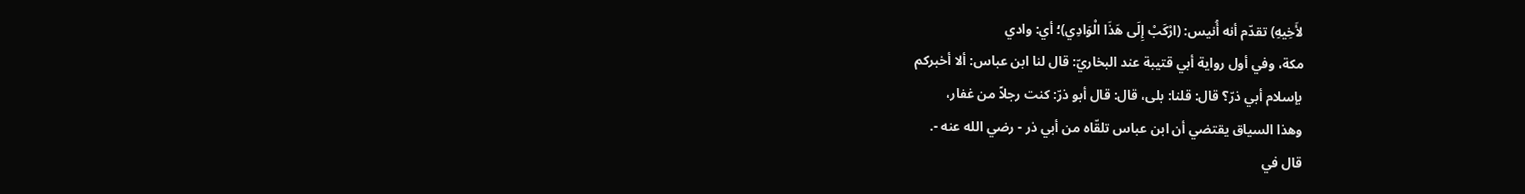لأَخِيهِ) تقدّم أنه أُنيس: (ارْكَبْ إِلَى هَذَا الْوَادِي)؛ أي: وادي
مكة، وفي أول رواية أبي قتيبة عند البخاريّ: قال لنا ابن عباس: ألا أخبركم
بإسلام أبي ذرّ؟ قال: قلنا: بلى، قال: قال أبو ذرّ: كنت رجلاً من غفار،
وهذا السياق يقتضي أن ابن عباس تلقّاه من أبي ذر - رضي الله عنه -.
قال في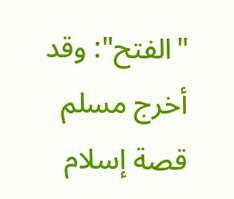"الفتح": وقد أخرج مسلم قصة إسلام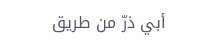أبي ذرّ من طريق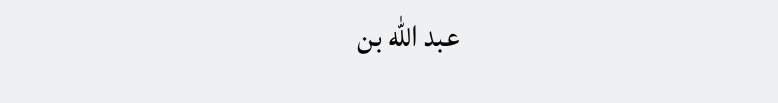عبد الله بن